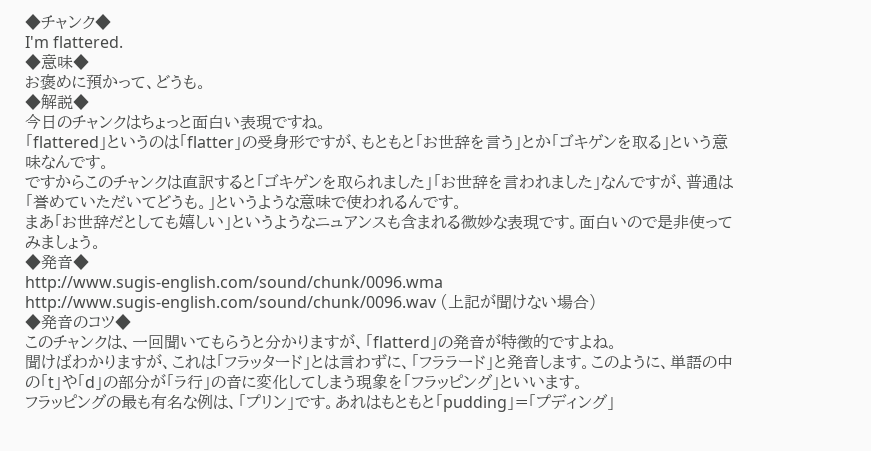◆チャンク◆
I'm flattered.
◆意味◆
お褒めに預かって、どうも。
◆解説◆
今日のチャンクはちょっと面白い表現ですね。
「flattered」というのは「flatter」の受身形ですが、もともと「お世辞を言う」とか「ゴキゲンを取る」という意味なんです。
ですからこのチャンクは直訳すると「ゴキゲンを取られました」「お世辞を言われました」なんですが、普通は「誉めていただいてどうも。」というような意味で使われるんです。
まあ「お世辞だとしても嬉しい」というようなニュアンスも含まれる微妙な表現です。面白いので是非使ってみましょう。
◆発音◆
http://www.sugis-english.com/sound/chunk/0096.wma
http://www.sugis-english.com/sound/chunk/0096.wav (上記が聞けない場合)
◆発音のコツ◆
このチャンクは、一回聞いてもらうと分かりますが、「flatterd」の発音が特徴的ですよね。
聞けばわかりますが、これは「フラッタード」とは言わずに、「フララード」と発音します。このように、単語の中の「t」や「d」の部分が「ラ行」の音に変化してしまう現象を「フラッピング」といいます。
フラッピングの最も有名な例は、「プリン」です。あれはもともと「pudding」=「プディング」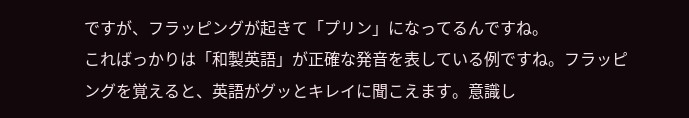ですが、フラッピングが起きて「プリン」になってるんですね。
こればっかりは「和製英語」が正確な発音を表している例ですね。フラッピングを覚えると、英語がグッとキレイに聞こえます。意識し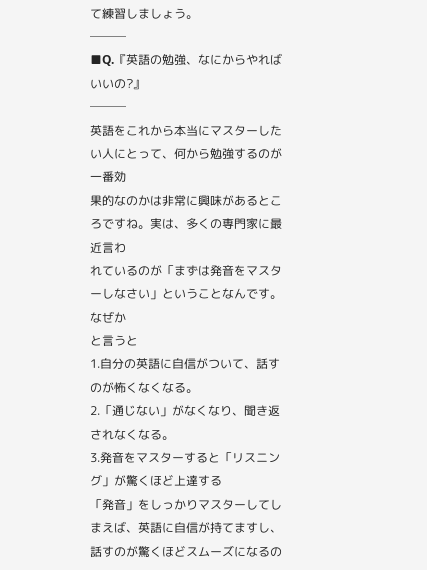て練習しましょう。
───
■Q.『英語の勉強、なにからやればいいの?』
───
英語をこれから本当にマスターしたい人にとって、何から勉強するのが一番効
果的なのかは非常に興味があるところですね。実は、多くの専門家に最近言わ
れているのが「まずは発音をマスターしなさい」ということなんです。なぜか
と言うと
1.自分の英語に自信がついて、話すのが怖くなくなる。
2.「通じない」がなくなり、聞き返されなくなる。
3.発音をマスターすると「リスニング」が驚くほど上達する
「発音」をしっかりマスターしてしまえば、英語に自信が持てますし、話すのが驚くほどスムーズになるの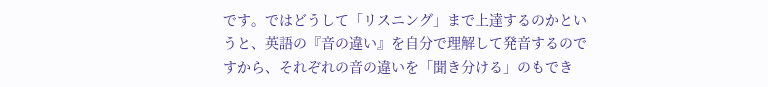です。ではどうして「リスニング」まで上達するのかというと、英語の『音の違い』を自分で理解して発音するのですから、それぞれの音の違いを「聞き分ける」のもでき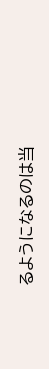るようになるのは当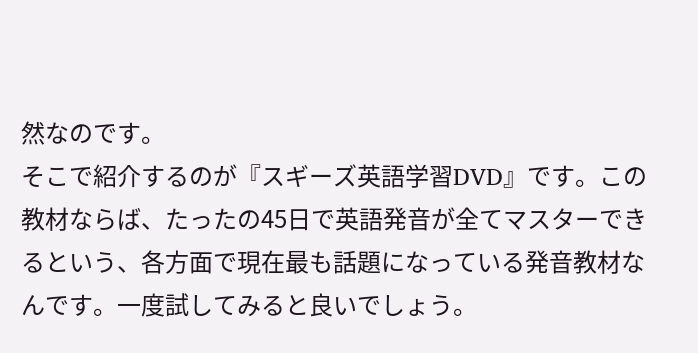然なのです。
そこで紹介するのが『スギーズ英語学習DVD』です。この教材ならば、たったの45日で英語発音が全てマスターできるという、各方面で現在最も話題になっている発音教材なんです。一度試してみると良いでしょう。